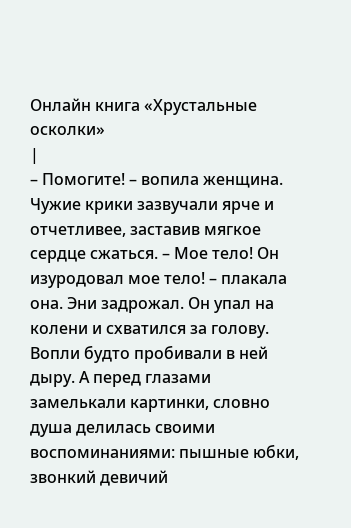Онлайн книга «Хрустальные осколки»
|
– Помогите! – вопила женщина. Чужие крики зазвучали ярче и отчетливее, заставив мягкое сердце сжаться. – Мое тело! Он изуродовал мое тело! – плакала она. Эни задрожал. Он упал на колени и схватился за голову. Вопли будто пробивали в ней дыру. А перед глазами замелькали картинки, словно душа делилась своими воспоминаниями: пышные юбки, звонкий девичий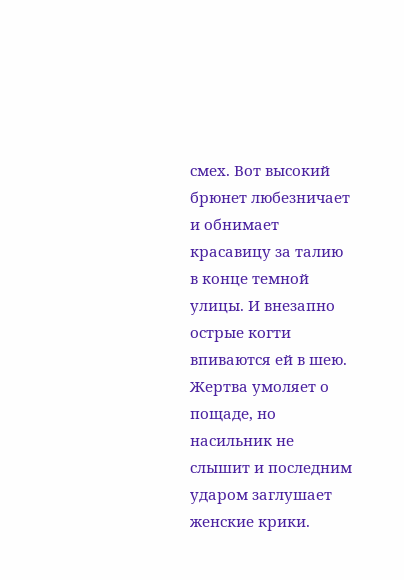смех. Вот высокий брюнет любезничает и обнимает красавицу за талию в конце темной улицы. И внезапно острые когти впиваются ей в шею. Жертва умоляет о пощаде, но насильник не слышит и последним ударом заглушает женские крики.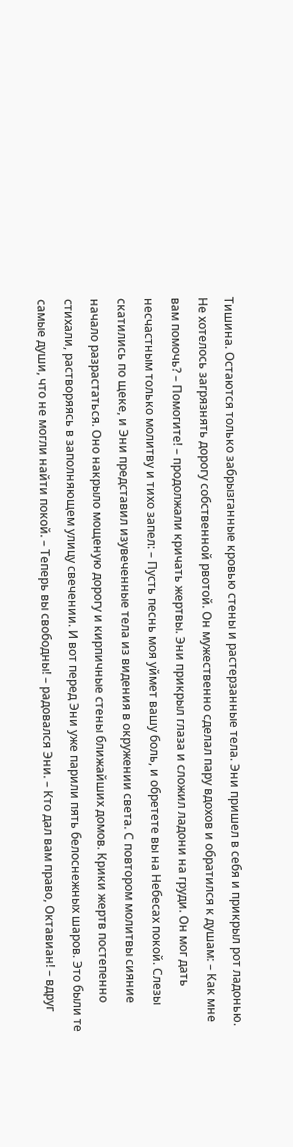Тишина. Остаются только забрызганные кровью стены и растерзанные тела. Эни пришел в себя и прикрыл рот ладонью. Не хотелось загрязнять дорогу собственной рвотой. Он мужественно сделал пару вдохов и обратился к душам: – Как мне вам помочь? – Помогите! – продолжали кричать жертвы. Эни прикрыл глаза и сложил ладони на груди. Он мог дать несчастным только молитву и тихо запел: – Пусть песнь моя уймет вашу боль, и обретете вы на Небесах покой. Слезы скатились по щеке, и Эни представил изувеченные тела из видения в окружении света. С повтором молитвы сияние начало разрастаться. Оно накрыло мощеную дорогу и кирпичные стены ближайших домов. Крики жертв постепенно стихали, растворяясь в заполняющем улицу свечении. И вот перед Эни уже парили пять белоснежных шаров. Это были те самые души, что не могли найти покой. – Теперь вы свободны! – радовался Эни. – Кто дал вам право, Октавиан! – вдруг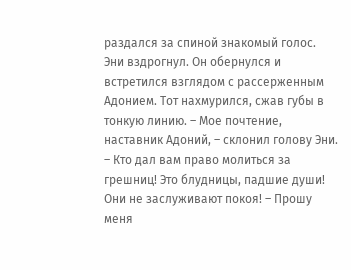раздался за спиной знакомый голос. Эни вздрогнул. Он обернулся и встретился взглядом с рассерженным Адонием. Тот нахмурился, сжав губы в тонкую линию. – Мое почтение, наставник Адоний, – склонил голову Эни. – Кто дал вам право молиться за грешниц! Это блудницы, падшие души! Они не заслуживают покоя! – Прошу меня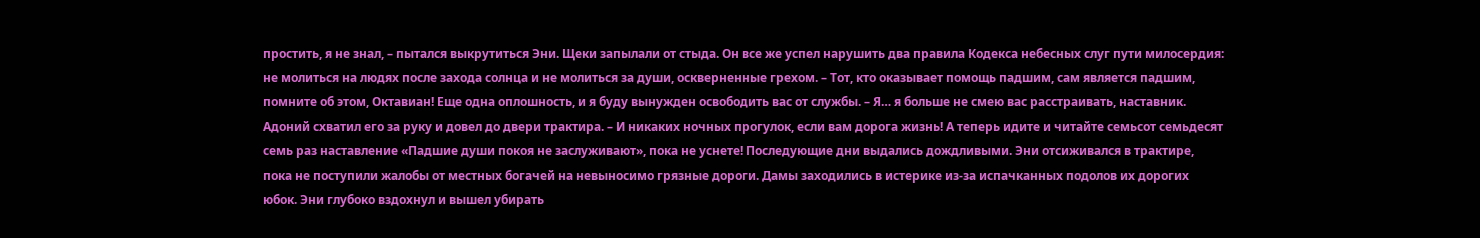простить, я не знал, – пытался выкрутиться Эни. Щеки запылали от стыда. Он все же успел нарушить два правила Кодекса небесных слуг пути милосердия: не молиться на людях после захода солнца и не молиться за души, оскверненные грехом. – Тот, кто оказывает помощь падшим, сам является падшим, помните об этом, Октавиан! Еще одна оплошность, и я буду вынужден освободить вас от службы. – Я… я больше не смею вас расстраивать, наставник. Адоний схватил его за руку и довел до двери трактира. – И никаких ночных прогулок, если вам дорога жизнь! А теперь идите и читайте семьсот семьдесят семь раз наставление «Падшие души покоя не заслуживают», пока не уснете! Последующие дни выдались дождливыми. Эни отсиживался в трактире, пока не поступили жалобы от местных богачей на невыносимо грязные дороги. Дамы заходились в истерике из-за испачканных подолов их дорогих юбок. Эни глубоко вздохнул и вышел убирать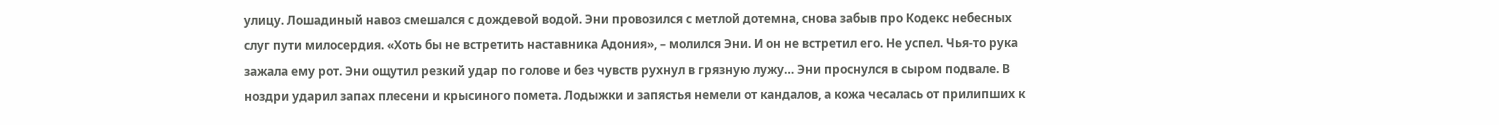улицу. Лошадиный навоз смешался с дождевой водой. Эни провозился с метлой дотемна, снова забыв про Кодекс небесных слуг пути милосердия. «Хоть бы не встретить наставника Адония», – молился Эни. И он не встретил его. Не успел. Чья-то рука зажала ему рот. Эни ощутил резкий удар по голове и без чувств рухнул в грязную лужу… Эни проснулся в сыром подвале. В ноздри ударил запах плесени и крысиного помета. Лодыжки и запястья немели от кандалов, а кожа чесалась от прилипших к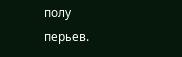полу перьев.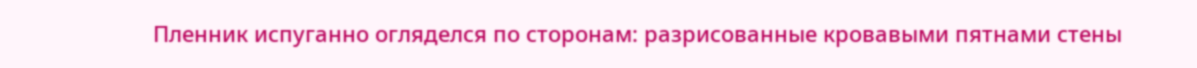Пленник испуганно огляделся по сторонам: разрисованные кровавыми пятнами стены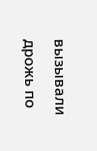вызывали дрожь по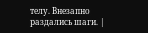телу. Внезапно раздались шаги. |